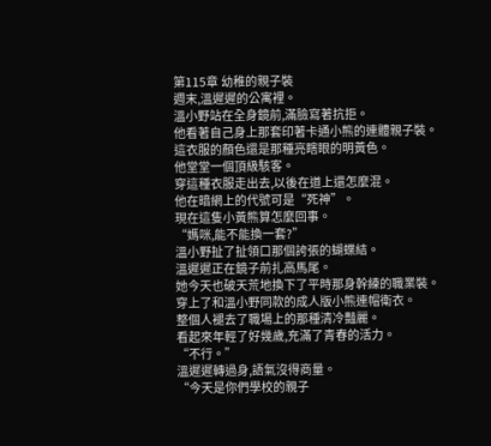第115章 幼稚的親子裝
週末,溫遲遲的公寓裡。
溫小野站在全身鏡前,滿臉寫著抗拒。
他看著自己身上那套印著卡通小熊的連體親子裝。
這衣服的顏色還是那種亮瞎眼的明黃色。
他堂堂一個頂級駭客。
穿這種衣服走出去,以後在道上還怎麼混。
他在暗網上的代號可是“死神”。
現在這隻小黃熊算怎麼回事。
“媽咪,能不能換一套?”
溫小野扯了扯領口那個誇張的蝴蝶結。
溫遲遲正在鏡子前扎高馬尾。
她今天也破天荒地換下了平時那身幹練的職業裝。
穿上了和溫小野同款的成人版小熊連帽衛衣。
整個人褪去了職場上的那種清冷豔麗。
看起來年輕了好幾歲,充滿了青春的活力。
“不行。”
溫遲遲轉過身,語氣沒得商量。
“今天是你們學校的親子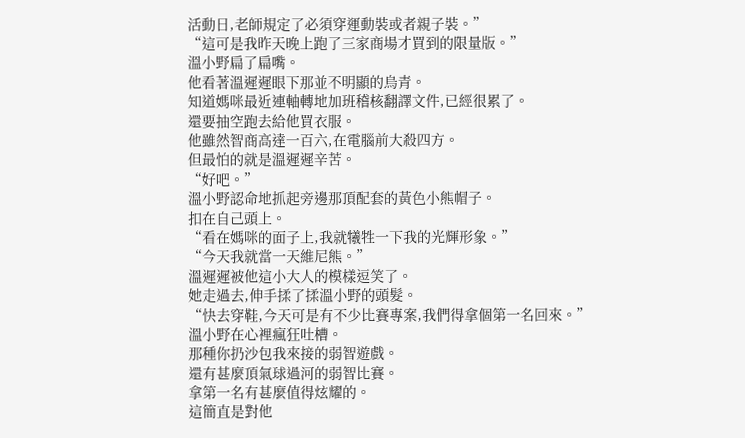活動日,老師規定了必須穿運動裝或者親子裝。”
“這可是我昨天晚上跑了三家商場才買到的限量版。”
溫小野扁了扁嘴。
他看著溫遲遲眼下那並不明顯的烏青。
知道媽咪最近連軸轉地加班稽核翻譯文件,已經很累了。
還要抽空跑去給他買衣服。
他雖然智商高達一百六,在電腦前大殺四方。
但最怕的就是溫遲遲辛苦。
“好吧。”
溫小野認命地抓起旁邊那頂配套的黃色小熊帽子。
扣在自己頭上。
“看在媽咪的面子上,我就犧牲一下我的光輝形象。”
“今天我就當一天維尼熊。”
溫遲遲被他這小大人的模樣逗笑了。
她走過去,伸手揉了揉溫小野的頭髮。
“快去穿鞋,今天可是有不少比賽專案,我們得拿個第一名回來。”
溫小野在心裡瘋狂吐槽。
那種你扔沙包我來接的弱智遊戲。
還有甚麼頂氣球過河的弱智比賽。
拿第一名有甚麼值得炫耀的。
這簡直是對他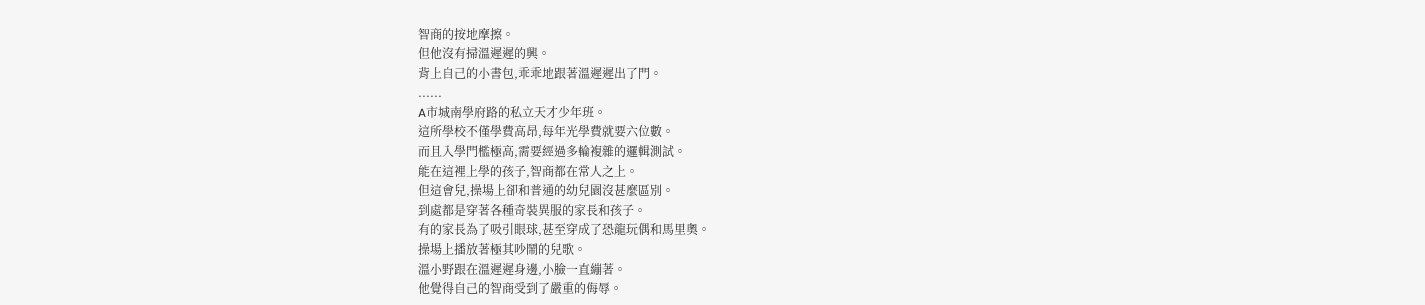智商的按地摩擦。
但他沒有掃溫遲遲的興。
背上自己的小書包,乖乖地跟著溫遲遲出了門。
......
A市城南學府路的私立天才少年班。
這所學校不僅學費高昂,每年光學費就要六位數。
而且入學門檻極高,需要經過多輪複雜的邏輯測試。
能在這裡上學的孩子,智商都在常人之上。
但這會兒,操場上卻和普通的幼兒園沒甚麼區別。
到處都是穿著各種奇裝異服的家長和孩子。
有的家長為了吸引眼球,甚至穿成了恐龍玩偶和馬里奧。
操場上播放著極其吵鬧的兒歌。
溫小野跟在溫遲遲身邊,小臉一直繃著。
他覺得自己的智商受到了嚴重的侮辱。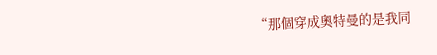“那個穿成奧特曼的是我同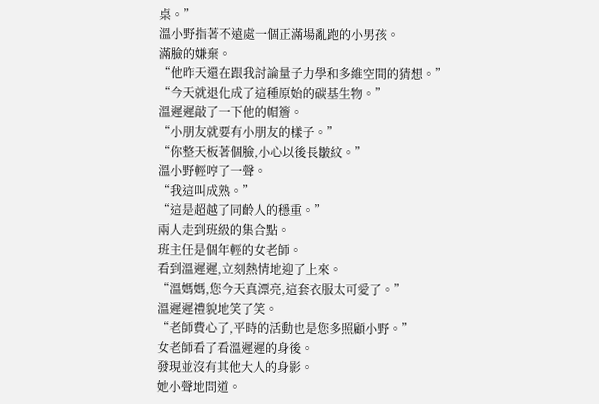桌。”
溫小野指著不遠處一個正滿場亂跑的小男孩。
滿臉的嫌棄。
“他昨天還在跟我討論量子力學和多維空間的猜想。”
“今天就退化成了這種原始的碳基生物。”
溫遲遲敲了一下他的帽簷。
“小朋友就要有小朋友的樣子。”
“你整天板著個臉,小心以後長皺紋。”
溫小野輕哼了一聲。
“我這叫成熟。”
“這是超越了同齡人的穩重。”
兩人走到班級的集合點。
班主任是個年輕的女老師。
看到溫遲遲,立刻熱情地迎了上來。
“溫媽媽,您今天真漂亮,這套衣服太可愛了。”
溫遲遲禮貌地笑了笑。
“老師費心了,平時的活動也是您多照顧小野。”
女老師看了看溫遲遲的身後。
發現並沒有其他大人的身影。
她小聲地問道。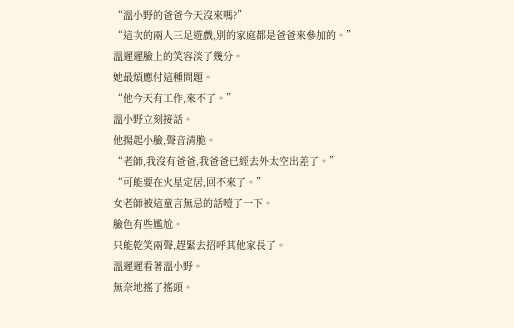“溫小野的爸爸今天沒來嗎?”
“這次的兩人三足遊戲,別的家庭都是爸爸來參加的。”
溫遲遲臉上的笑容淡了幾分。
她最煩應付這種問題。
“他今天有工作,來不了。”
溫小野立刻接話。
他揚起小臉,聲音清脆。
“老師,我沒有爸爸,我爸爸已經去外太空出差了。”
“可能要在火星定居,回不來了。”
女老師被這童言無忌的話噎了一下。
臉色有些尷尬。
只能乾笑兩聲,趕緊去招呼其他家長了。
溫遲遲看著溫小野。
無奈地搖了搖頭。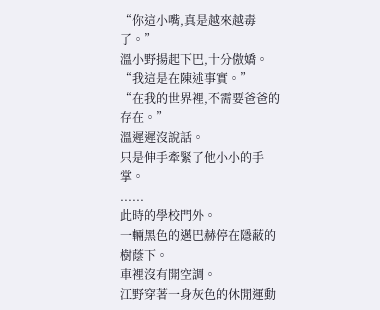“你這小嘴,真是越來越毒了。”
溫小野揚起下巴,十分傲嬌。
“我這是在陳述事實。”
“在我的世界裡,不需要爸爸的存在。”
溫遲遲沒說話。
只是伸手牽緊了他小小的手掌。
......
此時的學校門外。
一輛黑色的邁巴赫停在隱蔽的樹蔭下。
車裡沒有開空調。
江野穿著一身灰色的休閒運動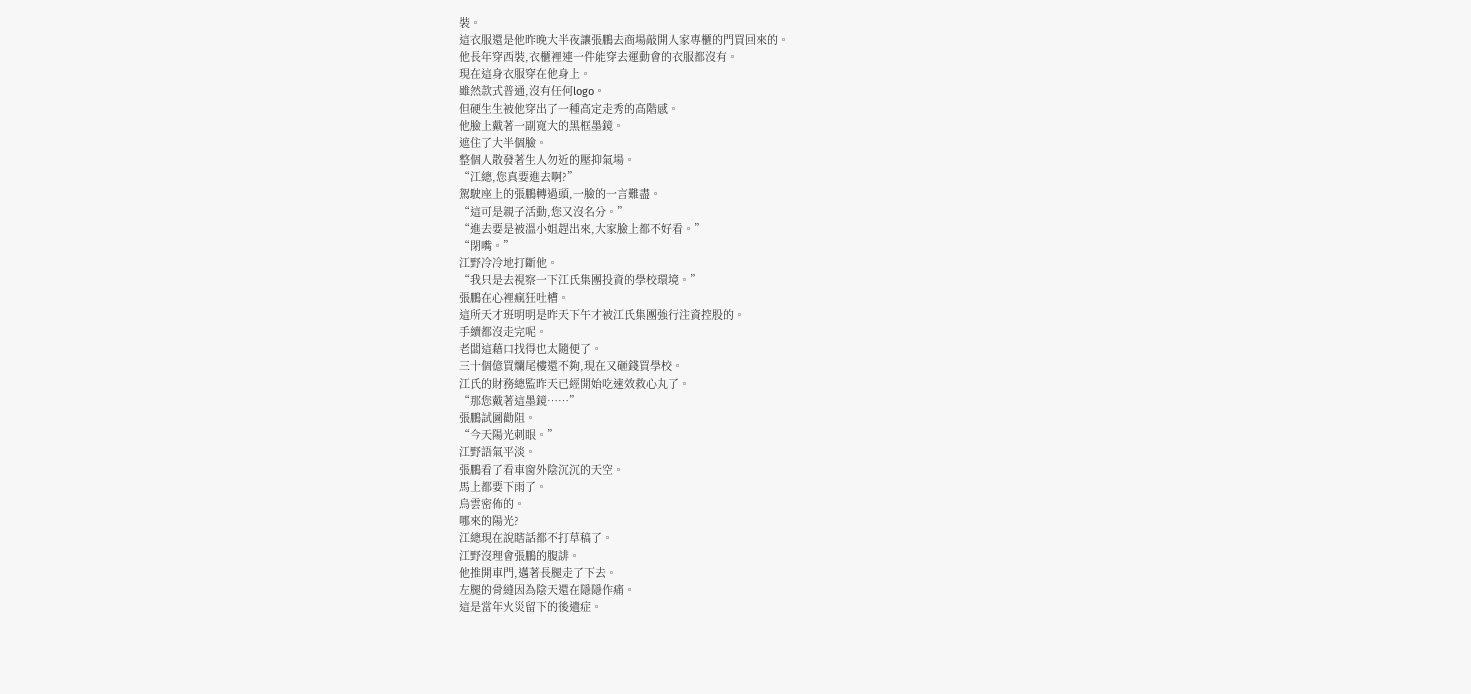裝。
這衣服還是他昨晚大半夜讓張鵬去商場敲開人家專櫃的門買回來的。
他長年穿西裝,衣櫃裡連一件能穿去運動會的衣服都沒有。
現在這身衣服穿在他身上。
雖然款式普通,沒有任何logo。
但硬生生被他穿出了一種高定走秀的高階感。
他臉上戴著一副寬大的黑框墨鏡。
遮住了大半個臉。
整個人散發著生人勿近的壓抑氣場。
“江總,您真要進去啊?”
駕駛座上的張鵬轉過頭,一臉的一言難盡。
“這可是親子活動,您又沒名分。”
“進去要是被溫小姐趕出來,大家臉上都不好看。”
“閉嘴。”
江野冷冷地打斷他。
“我只是去視察一下江氏集團投資的學校環境。”
張鵬在心裡瘋狂吐槽。
這所天才班明明是昨天下午才被江氏集團強行注資控股的。
手續都沒走完呢。
老闆這藉口找得也太隨便了。
三十個億買爛尾樓還不夠,現在又砸錢買學校。
江氏的財務總監昨天已經開始吃速效救心丸了。
“那您戴著這墨鏡……”
張鵬試圖勸阻。
“今天陽光刺眼。”
江野語氣平淡。
張鵬看了看車窗外陰沉沉的天空。
馬上都要下雨了。
烏雲密佈的。
哪來的陽光?
江總現在說瞎話都不打草稿了。
江野沒理會張鵬的腹誹。
他推開車門,邁著長腿走了下去。
左腿的骨縫因為陰天還在隱隱作痛。
這是當年火災留下的後遺症。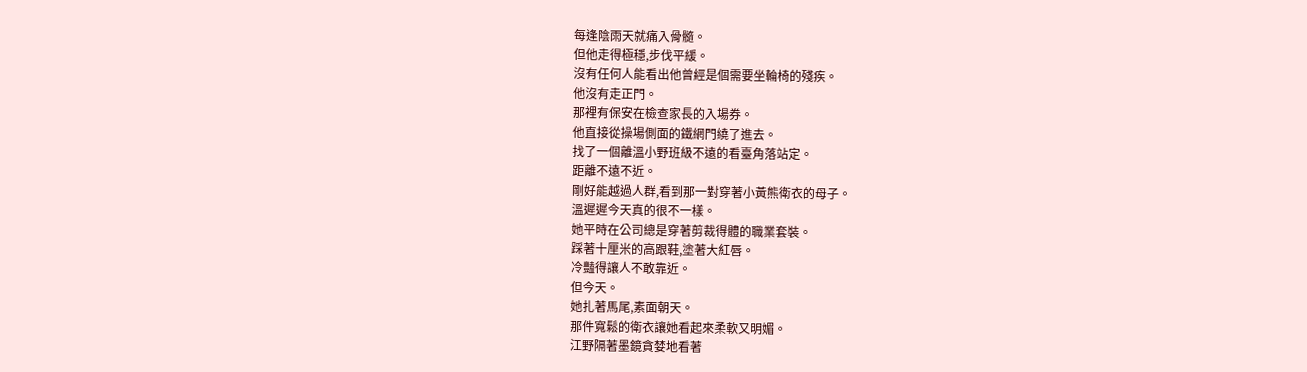每逢陰雨天就痛入骨髓。
但他走得極穩,步伐平緩。
沒有任何人能看出他曾經是個需要坐輪椅的殘疾。
他沒有走正門。
那裡有保安在檢查家長的入場券。
他直接從操場側面的鐵網門繞了進去。
找了一個離溫小野班級不遠的看臺角落站定。
距離不遠不近。
剛好能越過人群,看到那一對穿著小黃熊衛衣的母子。
溫遲遲今天真的很不一樣。
她平時在公司總是穿著剪裁得體的職業套裝。
踩著十厘米的高跟鞋,塗著大紅唇。
冷豔得讓人不敢靠近。
但今天。
她扎著馬尾,素面朝天。
那件寬鬆的衛衣讓她看起來柔軟又明媚。
江野隔著墨鏡貪婪地看著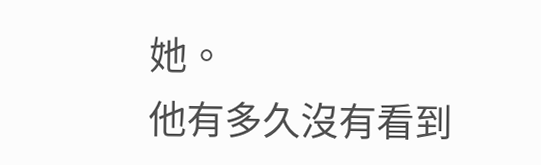她。
他有多久沒有看到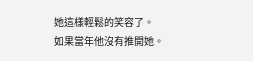她這樣輕鬆的笑容了。
如果當年他沒有推開她。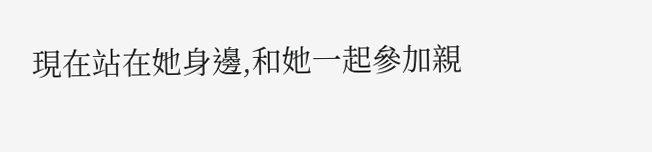現在站在她身邊,和她一起參加親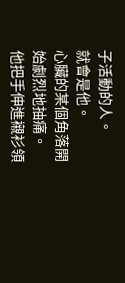子活動的人。
就會是他。
心臟的某個角落開始劇烈地抽痛。
他把手伸進襯衫領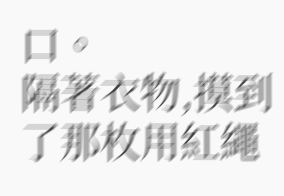口。
隔著衣物,摸到了那枚用紅繩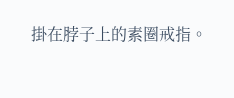掛在脖子上的素圈戒指。